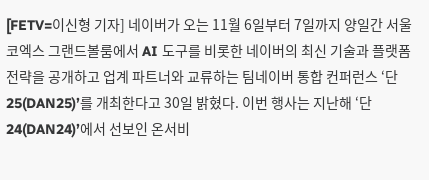[FETV=이신형 기자] 네이버가 오는 11월 6일부터 7일까지 양일간 서울 코엑스 그랜드볼룸에서 AI 도구를 비롯한 네이버의 최신 기술과 플랫폼 전략을 공개하고 업계 파트너와 교류하는 팀네이버 통합 컨퍼런스 ‘단25(DAN25)’를 개최한다고 30일 밝혔다. 이번 행사는 지난해 ‘단24(DAN24)’에서 선보인 온서비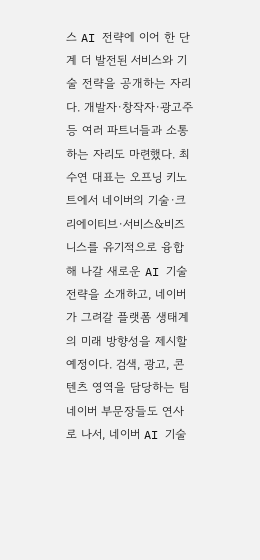스 AI 전략에 이어 한 단계 더 발전된 서비스와 기술 전략을 공개하는 자리다. 개발자∙창작자∙광고주 등 여러 파트너들과 소통하는 자리도 마련했다. 최수연 대표는 오프닝 키노트에서 네이버의 기술∙크리에이티브∙서비스&비즈니스를 유기적으로 융합해 나갈 새로운 AI 기술 전략을 소개하고, 네이버가 그려갈 플랫폼 생태계의 미래 방향성을 제시할 예정이다. 검색, 광고, 콘텐츠 영역을 담당하는 팀네이버 부문장들도 연사로 나서, 네이버 AI 기술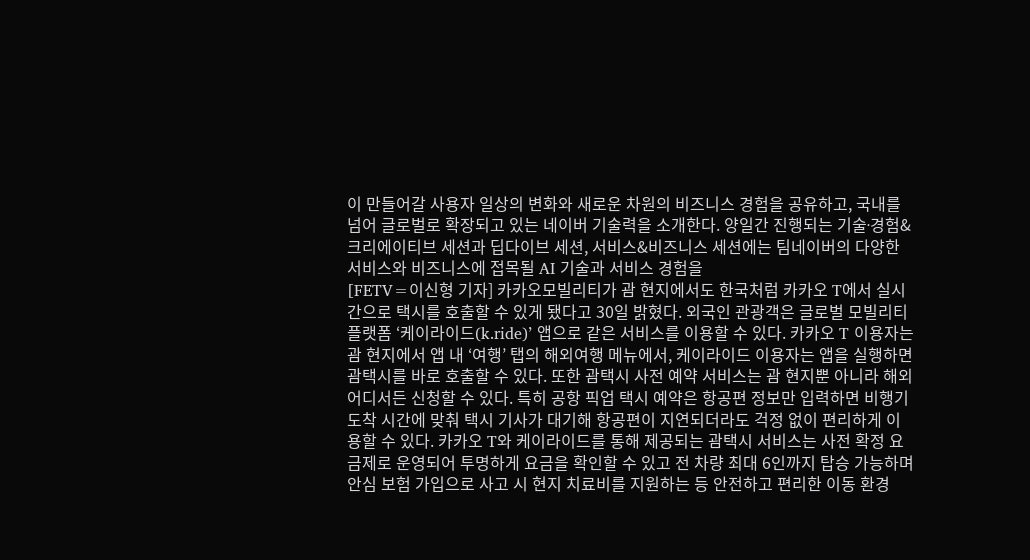이 만들어갈 사용자 일상의 변화와 새로운 차원의 비즈니스 경험을 공유하고, 국내를 넘어 글로벌로 확장되고 있는 네이버 기술력을 소개한다. 양일간 진행되는 기술∙경험&크리에이티브 세션과 딥다이브 세션, 서비스&비즈니스 세션에는 팀네이버의 다양한 서비스와 비즈니스에 접목될 AI 기술과 서비스 경험을
[FETV=이신형 기자] 카카오모빌리티가 괌 현지에서도 한국처럼 카카오 T에서 실시간으로 택시를 호출할 수 있게 됐다고 30일 밝혔다. 외국인 관광객은 글로벌 모빌리티 플랫폼 ‘케이라이드(k.ride)’ 앱으로 같은 서비스를 이용할 수 있다. 카카오 T 이용자는 괌 현지에서 앱 내 ‘여행’ 탭의 해외여행 메뉴에서, 케이라이드 이용자는 앱을 실행하면 괌택시를 바로 호출할 수 있다. 또한 괌택시 사전 예약 서비스는 괌 현지뿐 아니라 해외 어디서든 신청할 수 있다. 특히 공항 픽업 택시 예약은 항공편 정보만 입력하면 비행기 도착 시간에 맞춰 택시 기사가 대기해 항공편이 지연되더라도 걱정 없이 편리하게 이용할 수 있다. 카카오 T와 케이라이드를 통해 제공되는 괌택시 서비스는 사전 확정 요금제로 운영되어 투명하게 요금을 확인할 수 있고 전 차량 최대 6인까지 탑승 가능하며 안심 보험 가입으로 사고 시 현지 치료비를 지원하는 등 안전하고 편리한 이동 환경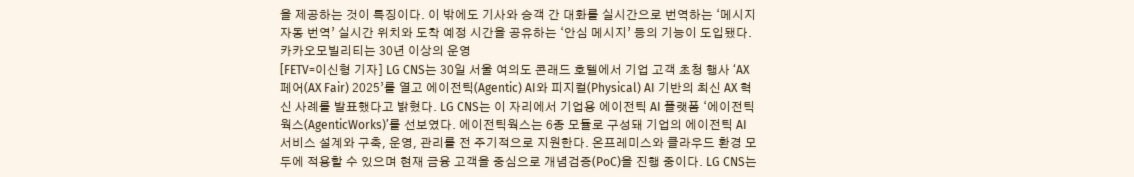을 제공하는 것이 특징이다. 이 밖에도 기사와 승객 간 대화를 실시간으로 번역하는 ‘메시지 자동 번역’ 실시간 위치와 도착 예정 시간을 공유하는 ‘안심 메시지’ 등의 기능이 도입됐다. 카카오모빌리티는 30년 이상의 운영
[FETV=이신형 기자] LG CNS는 30일 서울 여의도 콘래드 호텔에서 기업 고객 초청 행사 ‘AX 페어(AX Fair) 2025’를 열고 에이전틱(Agentic) AI와 피지컬(Physical) AI 기반의 최신 AX 혁신 사례를 발표했다고 밝혔다. LG CNS는 이 자리에서 기업용 에이전틱 AI 플랫폼 ‘에이전틱웍스(AgenticWorks)’를 선보였다. 에이전틱웍스는 6종 모듈로 구성돼 기업의 에이전틱 AI 서비스 설계와 구축, 운영, 관리를 전 주기적으로 지원한다. 온프레미스와 클라우드 환경 모두에 적용할 수 있으며 현재 금융 고객을 중심으로 개념검증(PoC)을 진행 중이다. LG CNS는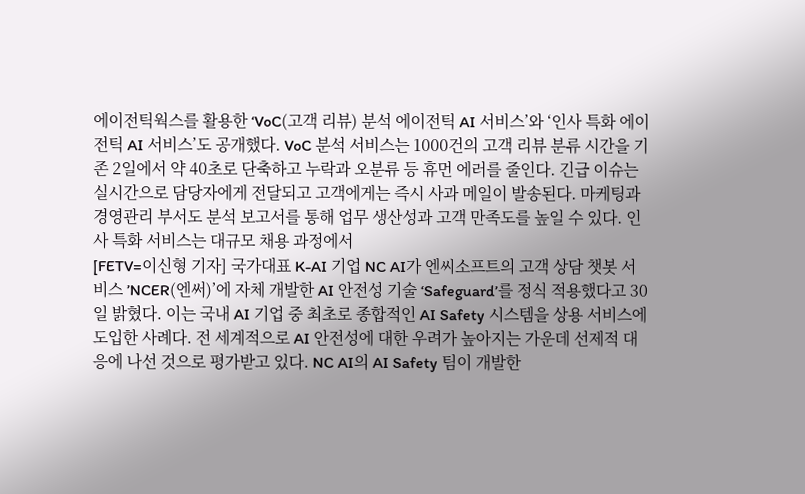에이전틱웍스를 활용한 ‘VoC(고객 리뷰) 분석 에이전틱 AI 서비스’와 ‘인사 특화 에이전틱 AI 서비스’도 공개했다. VoC 분석 서비스는 1000건의 고객 리뷰 분류 시간을 기존 2일에서 약 40초로 단축하고 누락과 오분류 등 휴먼 에러를 줄인다. 긴급 이슈는 실시간으로 담당자에게 전달되고 고객에게는 즉시 사과 메일이 발송된다. 마케팅과 경영관리 부서도 분석 보고서를 통해 업무 생산성과 고객 만족도를 높일 수 있다. 인사 특화 서비스는 대규모 채용 과정에서
[FETV=이신형 기자] 국가대표 K-AI 기업 NC AI가 엔씨소프트의 고객 상담 챗봇 서비스 ’NCER(엔써)’에 자체 개발한 AI 안전성 기술 ‘Safeguard’를 정식 적용했다고 30일 밝혔다. 이는 국내 AI 기업 중 최초로 종합적인 AI Safety 시스템을 상용 서비스에 도입한 사례다. 전 세계적으로 AI 안전성에 대한 우려가 높아지는 가운데 선제적 대응에 나선 것으로 평가받고 있다. NC AI의 AI Safety 팀이 개발한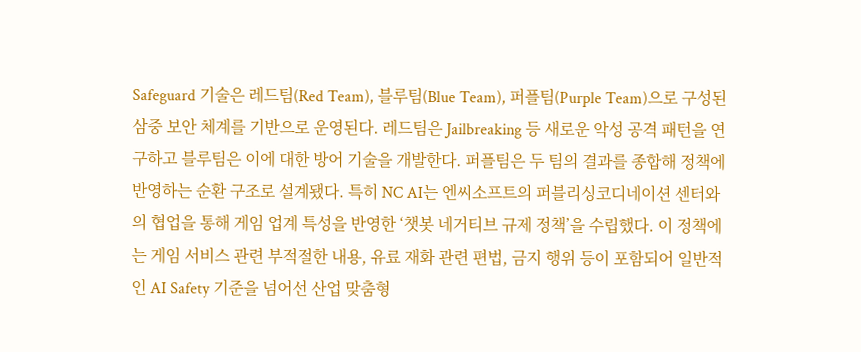Safeguard 기술은 레드팀(Red Team), 블루팀(Blue Team), 퍼플팀(Purple Team)으로 구성된 삼중 보안 체계를 기반으로 운영된다. 레드팀은 Jailbreaking 등 새로운 악성 공격 패턴을 연구하고 블루팀은 이에 대한 방어 기술을 개발한다. 퍼플팀은 두 팀의 결과를 종합해 정책에 반영하는 순환 구조로 설계됐다. 특히 NC AI는 엔씨소프트의 퍼블리싱코디네이션 센터와의 협업을 통해 게임 업계 특성을 반영한 ‘챗봇 네거티브 규제 정책’을 수립했다. 이 정책에는 게임 서비스 관련 부적절한 내용, 유료 재화 관련 편법, 금지 행위 등이 포함되어 일반적인 AI Safety 기준을 넘어선 산업 맞춤형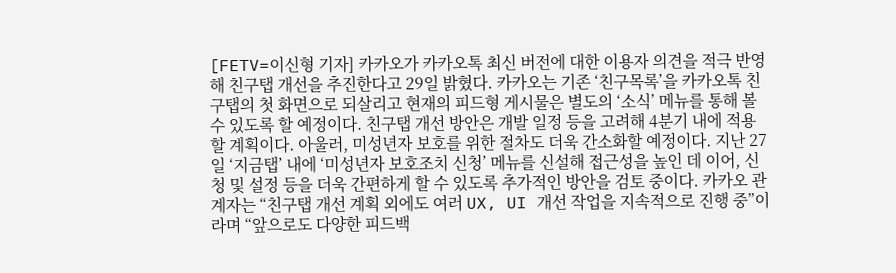[FETV=이신형 기자] 카카오가 카카오톡 최신 버전에 대한 이용자 의견을 적극 반영해 친구탭 개선을 추진한다고 29일 밝혔다. 카카오는 기존 ‘친구목록’을 카카오톡 친구탭의 첫 화면으로 되살리고 현재의 피드형 게시물은 별도의 ‘소식’ 메뉴를 통해 볼 수 있도록 할 예정이다. 친구탭 개선 방안은 개발 일정 등을 고려해 4분기 내에 적용할 계획이다. 아울러, 미성년자 보호를 위한 절차도 더욱 간소화할 예정이다. 지난 27일 ‘지금탭’ 내에 ‘미성년자 보호조치 신청’ 메뉴를 신설해 접근성을 높인 데 이어, 신청 및 설정 등을 더욱 간편하게 할 수 있도록 추가적인 방안을 검토 중이다. 카카오 관계자는 “친구탭 개선 계획 외에도 여러 UX, UI 개선 작업을 지속적으로 진행 중”이라며 “앞으로도 다양한 피드백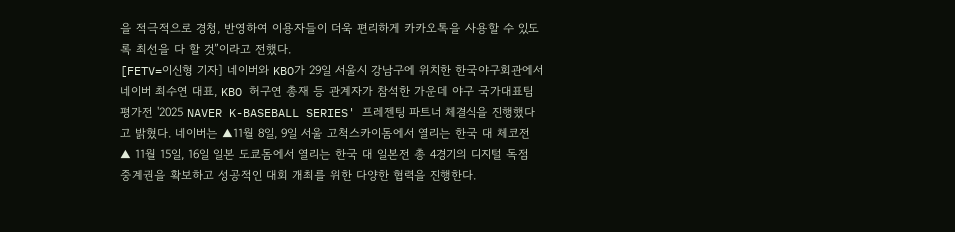을 적극적으로 경청, 반영하여 이용자들이 더욱 편리하게 카카오톡을 사용할 수 있도록 최선을 다 할 것”이라고 전했다.
[FETV=이신형 기자] 네이버와 KBO가 29일 서울시 강남구에 위치한 한국야구회관에서 네이버 최수연 대표, KBO 허구연 총재 등 관계자가 참석한 가운데 야구 국가대표팀 평가전 '2025 NAVER K-BASEBALL SERIES' 프레젠팅 파트너 체결식을 진행했다고 밝혔다. 네이버는 ▲11월 8일, 9일 서울 고척스카이돔에서 열리는 한국 대 체코전 ▲ 11월 15일, 16일 일본 도쿄돔에서 열리는 한국 대 일본전 총 4경기의 디지털 독점 중계권을 확보하고 성공적인 대회 개최를 위한 다양한 협력을 진행한다.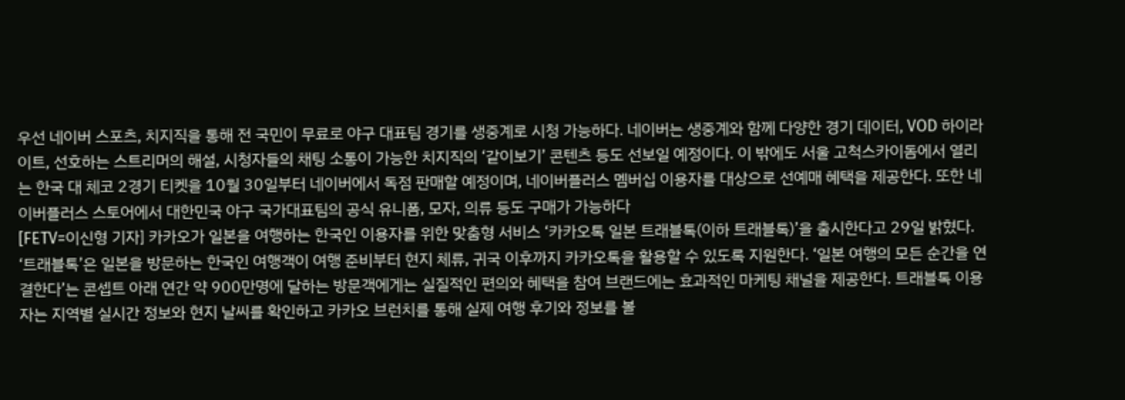우선 네이버 스포츠, 치지직을 통해 전 국민이 무료로 야구 대표팀 경기를 생중계로 시청 가능하다. 네이버는 생중계와 함께 다양한 경기 데이터, VOD 하이라이트, 선호하는 스트리머의 해설, 시청자들의 채팅 소통이 가능한 치지직의 ‘같이보기’ 콘텐츠 등도 선보일 예정이다. 이 밖에도 서울 고척스카이돔에서 열리는 한국 대 체코 2경기 티켓을 10월 30일부터 네이버에서 독점 판매할 예정이며, 네이버플러스 멤버십 이용자를 대상으로 선예매 혜택을 제공한다. 또한 네이버플러스 스토어에서 대한민국 야구 국가대표팀의 공식 유니폼, 모자, 의류 등도 구매가 가능하다
[FETV=이신형 기자] 카카오가 일본을 여행하는 한국인 이용자를 위한 맞춤형 서비스 ‘카카오톡 일본 트래블톡(이하 트래블톡)’을 출시한다고 29일 밝혔다. ‘트래블톡’은 일본을 방문하는 한국인 여행객이 여행 준비부터 현지 체류, 귀국 이후까지 카카오톡을 활용할 수 있도록 지원한다. ‘일본 여행의 모든 순간을 연결한다’는 콘셉트 아래 연간 약 900만명에 달하는 방문객에게는 실질적인 편의와 혜택을 참여 브랜드에는 효과적인 마케팅 채널을 제공한다. 트래블톡 이용자는 지역별 실시간 정보와 현지 날씨를 확인하고 카카오 브런치를 통해 실제 여행 후기와 정보를 볼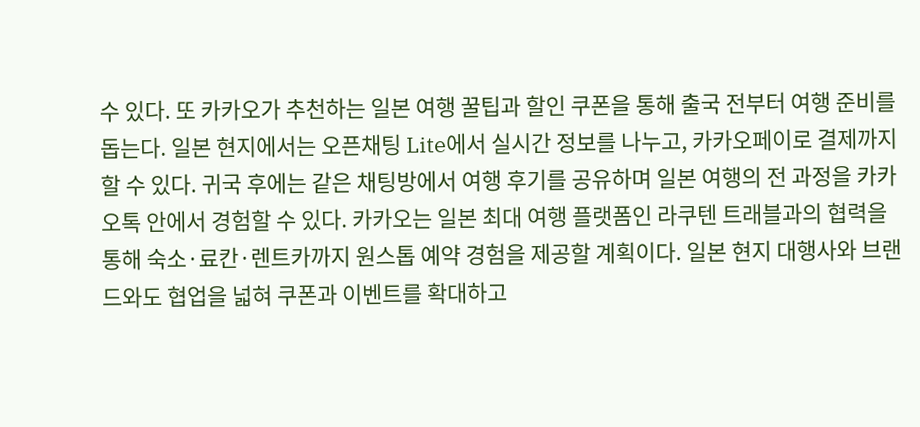수 있다. 또 카카오가 추천하는 일본 여행 꿀팁과 할인 쿠폰을 통해 출국 전부터 여행 준비를 돕는다. 일본 현지에서는 오픈채팅 Lite에서 실시간 정보를 나누고, 카카오페이로 결제까지 할 수 있다. 귀국 후에는 같은 채팅방에서 여행 후기를 공유하며 일본 여행의 전 과정을 카카오톡 안에서 경험할 수 있다. 카카오는 일본 최대 여행 플랫폼인 라쿠텐 트래블과의 협력을 통해 숙소·료칸·렌트카까지 원스톱 예약 경험을 제공할 계획이다. 일본 현지 대행사와 브랜드와도 협업을 넓혀 쿠폰과 이벤트를 확대하고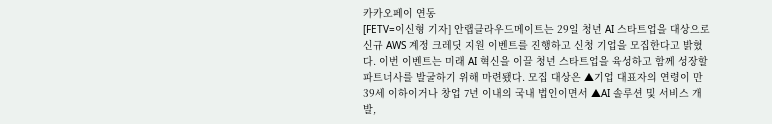카카오페이 연동
[FETV=이신형 기자] 안랩클라우드메이트는 29일 청년 AI 스타트업을 대상으로 신규 AWS 계정 크레딧 지원 이벤트를 진행하고 신청 기업을 모집한다고 밝혔다. 이번 이벤트는 미래 AI 혁신을 이끌 청년 스타트업을 육성하고 함께 성장할 파트너사를 발굴하기 위해 마련됐다. 모집 대상은 ▲기업 대표자의 연령이 만 39세 이하이거나 창업 7년 이내의 국내 법인이면서 ▲AI 솔루션 및 서비스 개발,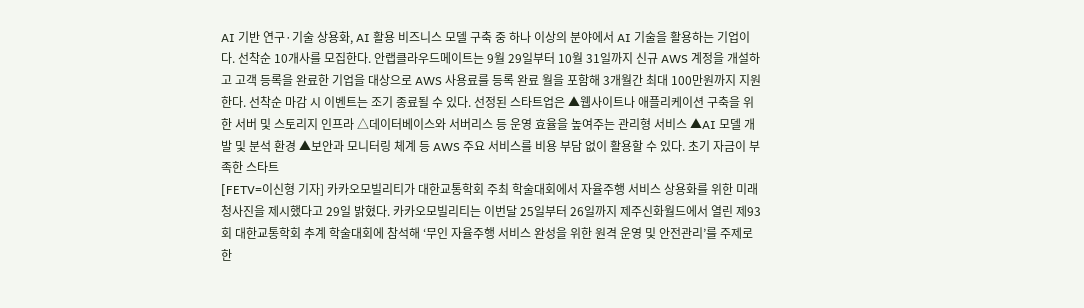AI 기반 연구·기술 상용화, AI 활용 비즈니스 모델 구축 중 하나 이상의 분야에서 AI 기술을 활용하는 기업이다. 선착순 10개사를 모집한다. 안랩클라우드메이트는 9월 29일부터 10월 31일까지 신규 AWS 계정을 개설하고 고객 등록을 완료한 기업을 대상으로 AWS 사용료를 등록 완료 월을 포함해 3개월간 최대 100만원까지 지원한다. 선착순 마감 시 이벤트는 조기 종료될 수 있다. 선정된 스타트업은 ▲웹사이트나 애플리케이션 구축을 위한 서버 및 스토리지 인프라 △데이터베이스와 서버리스 등 운영 효율을 높여주는 관리형 서비스 ▲AI 모델 개발 및 분석 환경 ▲보안과 모니터링 체계 등 AWS 주요 서비스를 비용 부담 없이 활용할 수 있다. 초기 자금이 부족한 스타트
[FETV=이신형 기자] 카카오모빌리티가 대한교통학회 주최 학술대회에서 자율주행 서비스 상용화를 위한 미래 청사진을 제시했다고 29일 밝혔다. 카카오모빌리티는 이번달 25일부터 26일까지 제주신화월드에서 열린 제93회 대한교통학회 추계 학술대회에 참석해 ‘무인 자율주행 서비스 완성을 위한 원격 운영 및 안전관리’를 주제로 한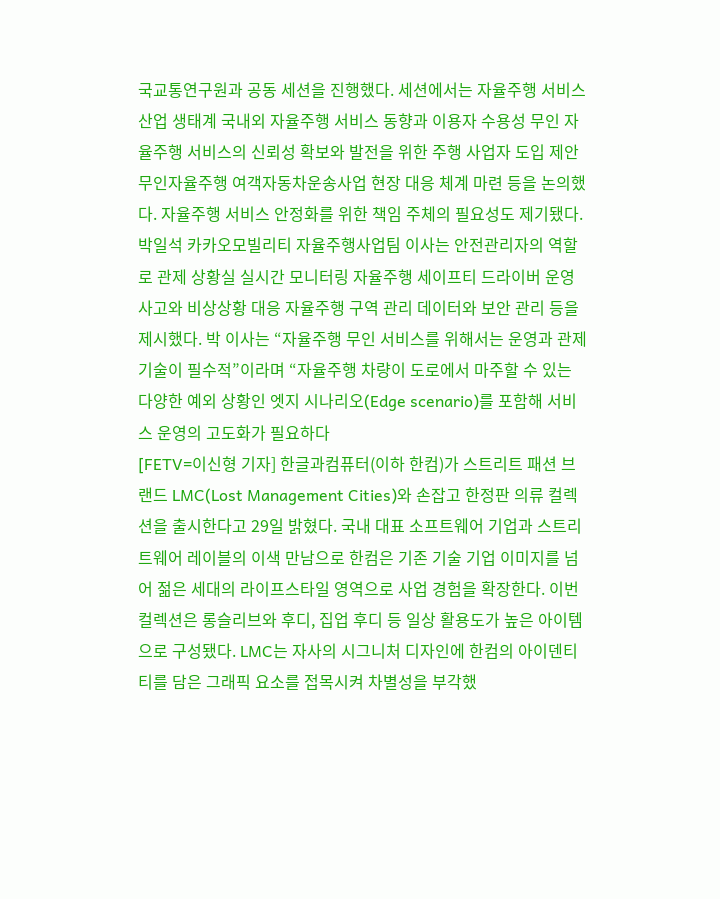국교통연구원과 공동 세션을 진행했다. 세션에서는 자율주행 서비스 산업 생태계 국내외 자율주행 서비스 동향과 이용자 수용성 무인 자율주행 서비스의 신뢰성 확보와 발전을 위한 주행 사업자 도입 제안 무인자율주행 여객자동차운송사업 현장 대응 체계 마련 등을 논의했다. 자율주행 서비스 안정화를 위한 책임 주체의 필요성도 제기됐다. 박일석 카카오모빌리티 자율주행사업팀 이사는 안전관리자의 역할로 관제 상황실 실시간 모니터링 자율주행 세이프티 드라이버 운영 사고와 비상상황 대응 자율주행 구역 관리 데이터와 보안 관리 등을 제시했다. 박 이사는 “자율주행 무인 서비스를 위해서는 운영과 관제 기술이 필수적”이라며 “자율주행 차량이 도로에서 마주할 수 있는 다양한 예외 상황인 엣지 시나리오(Edge scenario)를 포함해 서비스 운영의 고도화가 필요하다
[FETV=이신형 기자] 한글과컴퓨터(이하 한컴)가 스트리트 패션 브랜드 LMC(Lost Management Cities)와 손잡고 한정판 의류 컬렉션을 출시한다고 29일 밝혔다. 국내 대표 소프트웨어 기업과 스트리트웨어 레이블의 이색 만남으로 한컴은 기존 기술 기업 이미지를 넘어 젊은 세대의 라이프스타일 영역으로 사업 경험을 확장한다. 이번 컬렉션은 롱슬리브와 후디, 집업 후디 등 일상 활용도가 높은 아이템으로 구성됐다. LMC는 자사의 시그니처 디자인에 한컴의 아이덴티티를 담은 그래픽 요소를 접목시켜 차별성을 부각했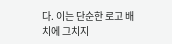다. 이는 단순한 로고 배치에 그치지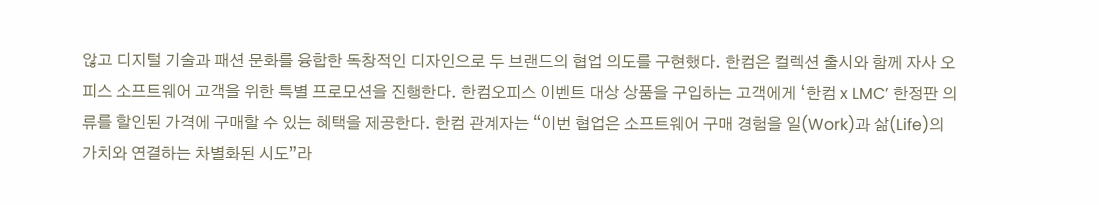않고 디지털 기술과 패션 문화를 융합한 독창적인 디자인으로 두 브랜드의 협업 의도를 구현했다. 한컴은 컬렉션 출시와 함께 자사 오피스 소프트웨어 고객을 위한 특별 프로모션을 진행한다. 한컴오피스 이벤트 대상 상품을 구입하는 고객에게 ‘한컴 x LMC’ 한정판 의류를 할인된 가격에 구매할 수 있는 혜택을 제공한다. 한컴 관계자는 “이번 협업은 소프트웨어 구매 경험을 일(Work)과 삶(Life)의 가치와 연결하는 차별화된 시도”라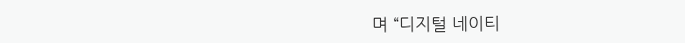며 “디지털 네이티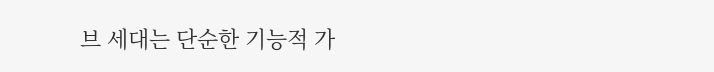브 세대는 단순한 기능적 가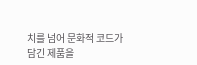치를 넘어 문화적 코드가 담긴 제품을